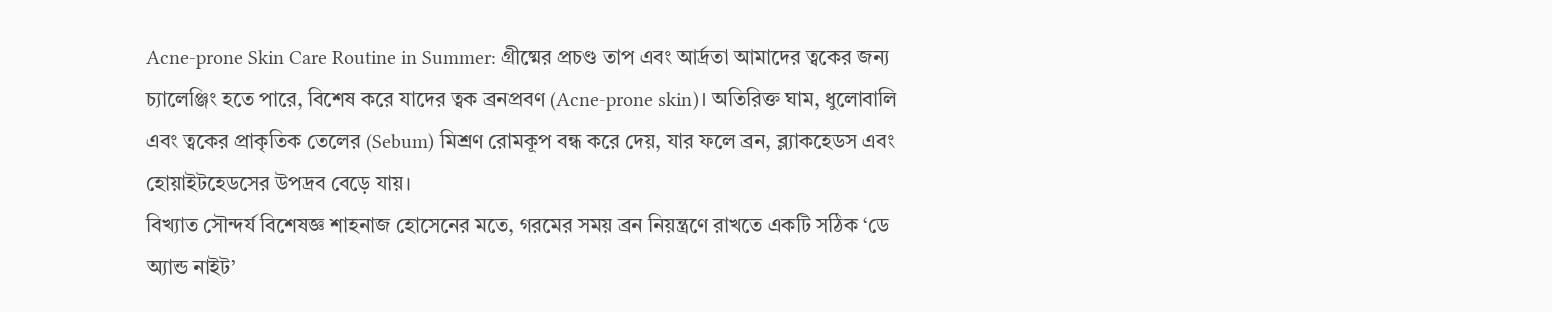Acne-prone Skin Care Routine in Summer: গ্রীষ্মের প্রচণ্ড তাপ এবং আর্দ্রতা আমাদের ত্বকের জন্য চ্যালেঞ্জিং হতে পারে, বিশেষ করে যাদের ত্বক ব্রনপ্রবণ (Acne-prone skin)। অতিরিক্ত ঘাম, ধুলোবালি এবং ত্বকের প্রাকৃতিক তেলের (Sebum) মিশ্রণ রোমকূপ বন্ধ করে দেয়, যার ফলে ব্রন, ব্ল্যাকহেডস এবং হোয়াইটহেডসের উপদ্রব বেড়ে যায়।
বিখ্যাত সৌন্দর্য বিশেষজ্ঞ শাহনাজ হোসেনের মতে, গরমের সময় ব্রন নিয়ন্ত্রণে রাখতে একটি সঠিক ‘ডে অ্যান্ড নাইট’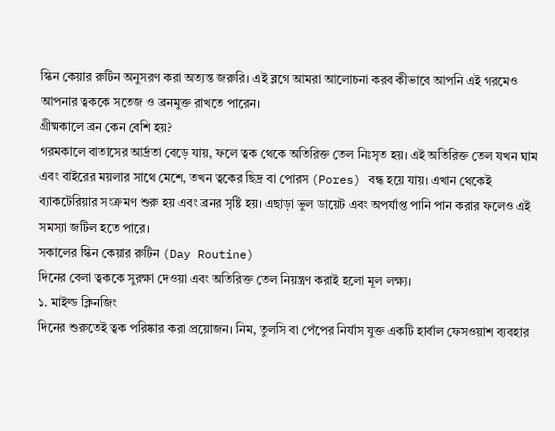স্কিন কেয়ার রুটিন অনুসরণ করা অত্যন্ত জরুরি। এই ব্লগে আমরা আলোচনা করব কীভাবে আপনি এই গরমেও আপনার ত্বককে সতেজ ও ব্রনমুক্ত রাখতে পারেন।
গ্রীষ্মকালে ব্রন কেন বেশি হয়?
গরমকালে বাতাসের আর্দ্রতা বেড়ে যায়, ফলে ত্বক থেকে অতিরিক্ত তেল নিঃসৃত হয়। এই অতিরিক্ত তেল যখন ঘাম এবং বাইরের ময়লার সাথে মেশে, তখন ত্বকের ছিদ্র বা পোরস (Pores) বন্ধ হয়ে যায়। এখান থেকেই ব্যাকটেরিয়ার সংক্রমণ শুরু হয় এবং ব্রনর সৃষ্টি হয়। এছাড়া ভুল ডায়েট এবং অপর্যাপ্ত পানি পান করার ফলেও এই সমস্যা জটিল হতে পারে।
সকালের স্কিন কেয়ার রুটিন (Day Routine)
দিনের বেলা ত্বককে সুরক্ষা দেওয়া এবং অতিরিক্ত তেল নিয়ন্ত্রণ করাই হলো মূল লক্ষ্য।
১. মাইল্ড ক্লিনজিং
দিনের শুরুতেই ত্বক পরিষ্কার করা প্রয়োজন। নিম, তুলসি বা পেঁপের নির্যাস যুক্ত একটি হার্বাল ফেসওয়াশ ব্যবহার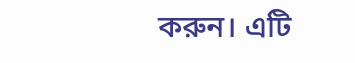করুন। এটি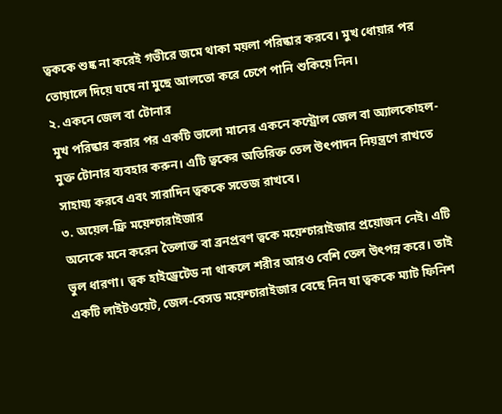ত্বককে শুষ্ক না করেই গভীরে জমে থাকা ময়লা পরিষ্কার করবে। মুখ ধোয়ার পর তোয়ালে দিয়ে ঘষে না মুছে আলতো করে চেপে পানি শুকিয়ে নিন।
২. একনে জেল বা টোনার
মুখ পরিষ্কার করার পর একটি ভালো মানের একনে কন্ট্রোল জেল বা অ্যালকোহল-মুক্ত টোনার ব্যবহার করুন। এটি ত্বকের অতিরিক্ত তেল উৎপাদন নিয়ন্ত্রণে রাখতে সাহায্য করবে এবং সারাদিন ত্বককে সতেজ রাখবে।
৩. অয়েল-ফ্রি ময়েশ্চারাইজার
অনেকে মনে করেন তৈলাক্ত বা ব্রনপ্রবণ ত্বকে ময়েশ্চারাইজার প্রয়োজন নেই। এটি ভুল ধারণা। ত্বক হাইড্রেটেড না থাকলে শরীর আরও বেশি তেল উৎপন্ন করে। তাই একটি লাইটওয়েট, জেল-বেসড ময়েশ্চারাইজার বেছে নিন যা ত্বককে ম্যাট ফিনিশ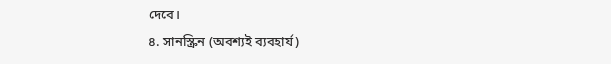দেবে।
৪. সানস্ক্রিন (অবশ্যই ব্যবহার্য)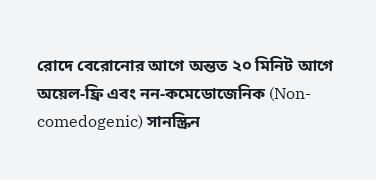রোদে বেরোনোর আগে অন্তত ২০ মিনিট আগে অয়েল-ফ্রি এবং নন-কমেডোজেনিক (Non-comedogenic) সানস্ক্রিন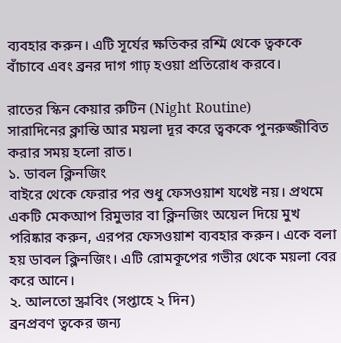ব্যবহার করুন। এটি সূর্যের ক্ষতিকর রশ্মি থেকে ত্বককে বাঁচাবে এবং ব্রনর দাগ গাঢ় হওয়া প্রতিরোধ করবে।

রাতের স্কিন কেয়ার রুটিন (Night Routine)
সারাদিনের ক্লান্তি আর ময়লা দূর করে ত্বককে পুনরুজ্জীবিত করার সময় হলো রাত।
১. ডাবল ক্লিনজিং
বাইরে থেকে ফেরার পর শুধু ফেসওয়াশ যথেষ্ট নয়। প্রথমে একটি মেকআপ রিমুভার বা ক্লিনজিং অয়েল দিয়ে মুখ পরিষ্কার করুন, এরপর ফেসওয়াশ ব্যবহার করুন। একে বলা হয় ডাবল ক্লিনজিং। এটি রোমকূপের গভীর থেকে ময়লা বের করে আনে।
২. আলতো স্ক্রাবিং (সপ্তাহে ২ দিন)
ব্রনপ্রবণ ত্বকের জন্য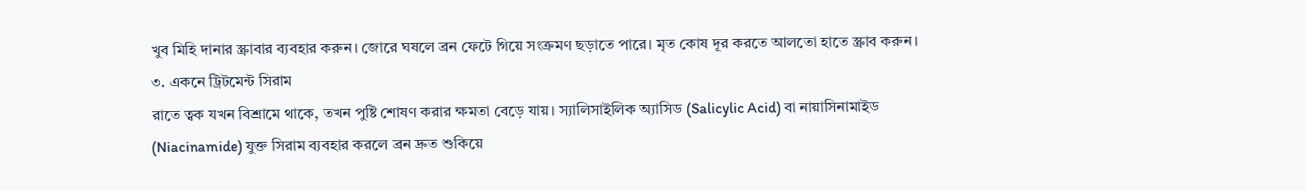খুব মিহি দানার স্ক্রাবার ব্যবহার করুন। জোরে ঘষলে ব্রন ফেটে গিয়ে সংক্রমণ ছড়াতে পারে। মৃত কোষ দূর করতে আলতো হাতে স্ক্রাব করুন।
৩. একনে ট্রিটমেন্ট সিরাম
রাতে ত্বক যখন বিশ্রামে থাকে, তখন পুষ্টি শোষণ করার ক্ষমতা বেড়ে যায়। স্যালিসাইলিক অ্যাসিড (Salicylic Acid) বা নায়াসিনামাইড (Niacinamide) যুক্ত সিরাম ব্যবহার করলে ব্রন দ্রুত শুকিয়ে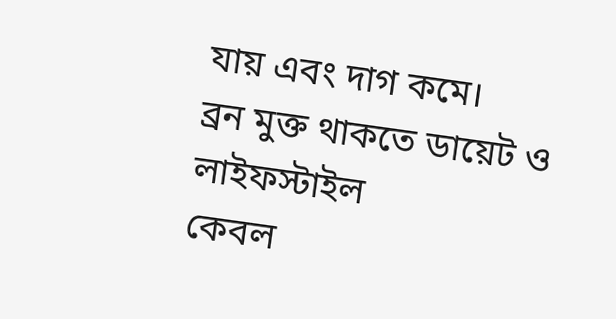যায় এবং দাগ কমে।
ব্রন মুক্ত থাকতে ডায়েট ও লাইফস্টাইল
কেবল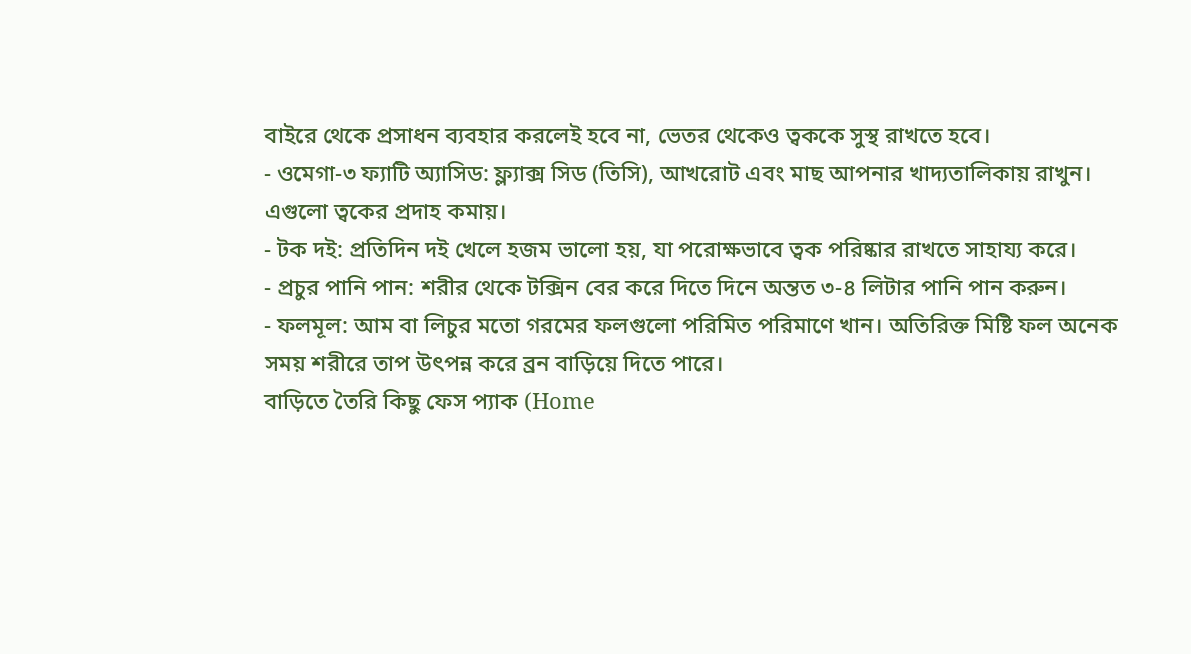বাইরে থেকে প্রসাধন ব্যবহার করলেই হবে না, ভেতর থেকেও ত্বককে সুস্থ রাখতে হবে।
- ওমেগা-৩ ফ্যাটি অ্যাসিড: ফ্ল্যাক্স সিড (তিসি), আখরোট এবং মাছ আপনার খাদ্যতালিকায় রাখুন। এগুলো ত্বকের প্রদাহ কমায়।
- টক দই: প্রতিদিন দই খেলে হজম ভালো হয়, যা পরোক্ষভাবে ত্বক পরিষ্কার রাখতে সাহায্য করে।
- প্রচুর পানি পান: শরীর থেকে টক্সিন বের করে দিতে দিনে অন্তত ৩-৪ লিটার পানি পান করুন।
- ফলমূল: আম বা লিচুর মতো গরমের ফলগুলো পরিমিত পরিমাণে খান। অতিরিক্ত মিষ্টি ফল অনেক সময় শরীরে তাপ উৎপন্ন করে ব্রন বাড়িয়ে দিতে পারে।
বাড়িতে তৈরি কিছু ফেস প্যাক (Home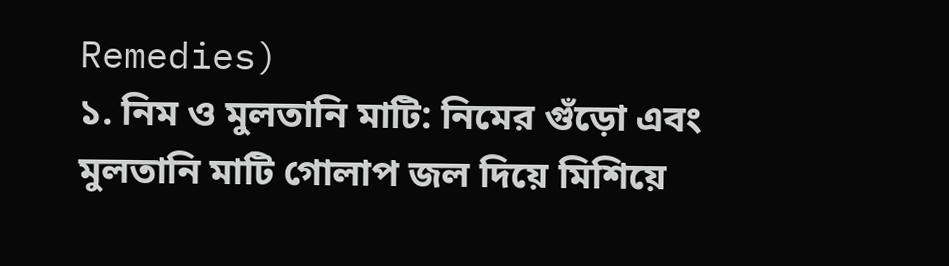Remedies)
১. নিম ও মুলতানি মাটি: নিমের গুঁড়ো এবং মুলতানি মাটি গোলাপ জল দিয়ে মিশিয়ে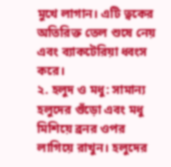মুখে লাগান। এটি ত্বকের অতিরিক্ত তেল শুষে নেয় এবং ব্যাকটেরিয়া ধ্বংস করে।
২. হলুদ ও মধু: সামান্য হলুদের গুঁড়ো এবং মধু মিশিয়ে ব্রনর ওপর লাগিয়ে রাখুন। হলুদের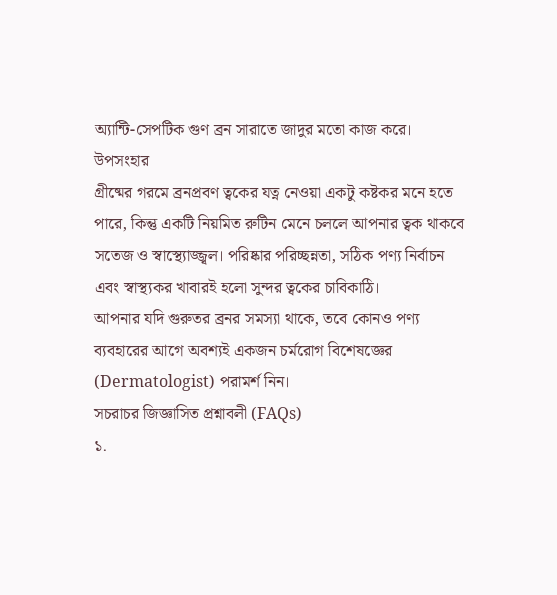অ্যান্টি-সেপটিক গুণ ব্রন সারাতে জাদুর মতো কাজ করে।
উপসংহার
গ্রীষ্মের গরমে ব্রনপ্রবণ ত্বকের যত্ন নেওয়া একটু কষ্টকর মনে হতে পারে, কিন্তু একটি নিয়মিত রুটিন মেনে চললে আপনার ত্বক থাকবে সতেজ ও স্বাস্থ্যোজ্জ্বল। পরিষ্কার পরিচ্ছন্নতা, সঠিক পণ্য নির্বাচন এবং স্বাস্থ্যকর খাবারই হলো সুন্দর ত্বকের চাবিকাঠি।
আপনার যদি গুরুতর ব্রনর সমস্যা থাকে, তবে কোনও পণ্য ব্যবহারের আগে অবশ্যই একজন চর্মরোগ বিশেষজ্ঞের (Dermatologist) পরামর্শ নিন।
সচরাচর জিজ্ঞাসিত প্রশ্নাবলী (FAQs)
১.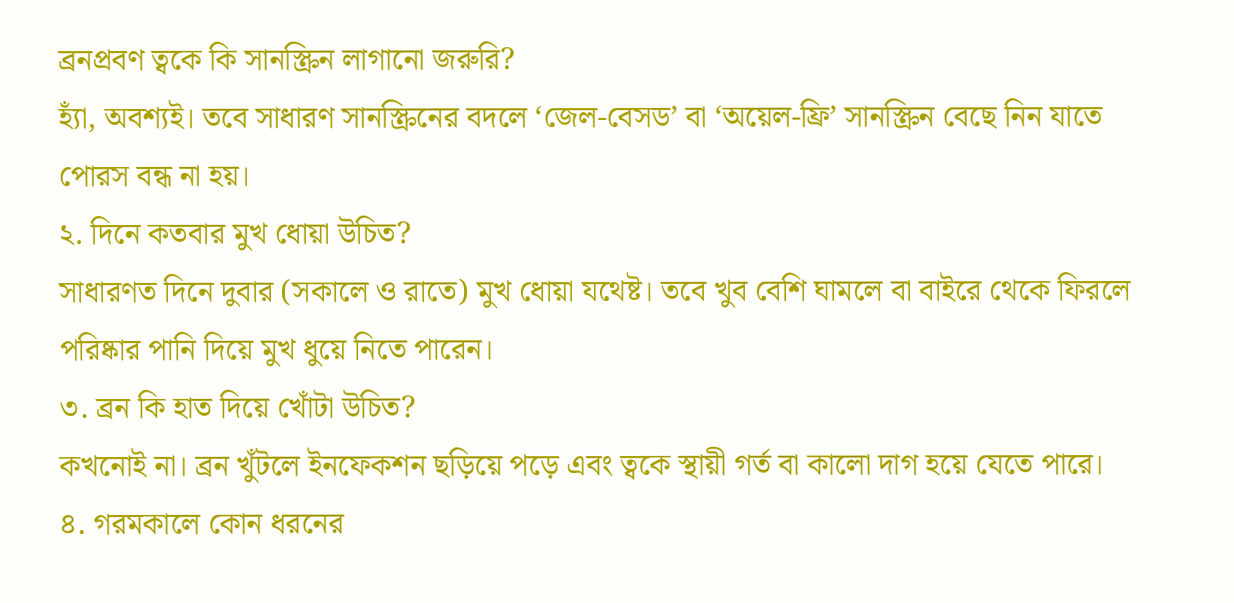ব্রনপ্রবণ ত্বকে কি সানস্ক্রিন লাগানো জরুরি?
হ্যাঁ, অবশ্যই। তবে সাধারণ সানস্ক্রিনের বদলে ‘জেল-বেসড’ বা ‘অয়েল-ফ্রি’ সানস্ক্রিন বেছে নিন যাতে পোরস বন্ধ না হয়।
২. দিনে কতবার মুখ ধোয়া উচিত?
সাধারণত দিনে দুবার (সকালে ও রাতে) মুখ ধোয়া যথেষ্ট। তবে খুব বেশি ঘামলে বা বাইরে থেকে ফিরলে পরিষ্কার পানি দিয়ে মুখ ধুয়ে নিতে পারেন।
৩. ব্রন কি হাত দিয়ে খোঁটা উচিত?
কখনোই না। ব্রন খুঁটলে ইনফেকশন ছড়িয়ে পড়ে এবং ত্বকে স্থায়ী গর্ত বা কালো দাগ হয়ে যেতে পারে।
৪. গরমকালে কোন ধরনের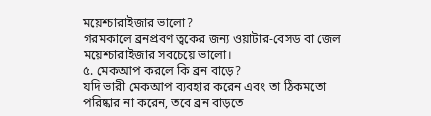ময়েশ্চারাইজার ভালো?
গরমকালে ব্রনপ্রবণ ত্বকের জন্য ওয়াটার-বেসড বা জেল ময়েশ্চারাইজার সবচেয়ে ভালো।
৫. মেকআপ করলে কি ব্রন বাড়ে?
যদি ভারী মেকআপ ব্যবহার করেন এবং তা ঠিকমতো পরিষ্কার না করেন, তবে ব্রন বাড়তে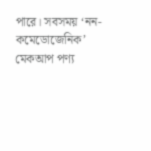পারে। সবসময় ‘নন-কমেডোজেনিক’ মেকআপ পণ্য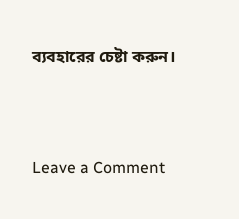ব্যবহারের চেষ্টা করুন।




Leave a Comment